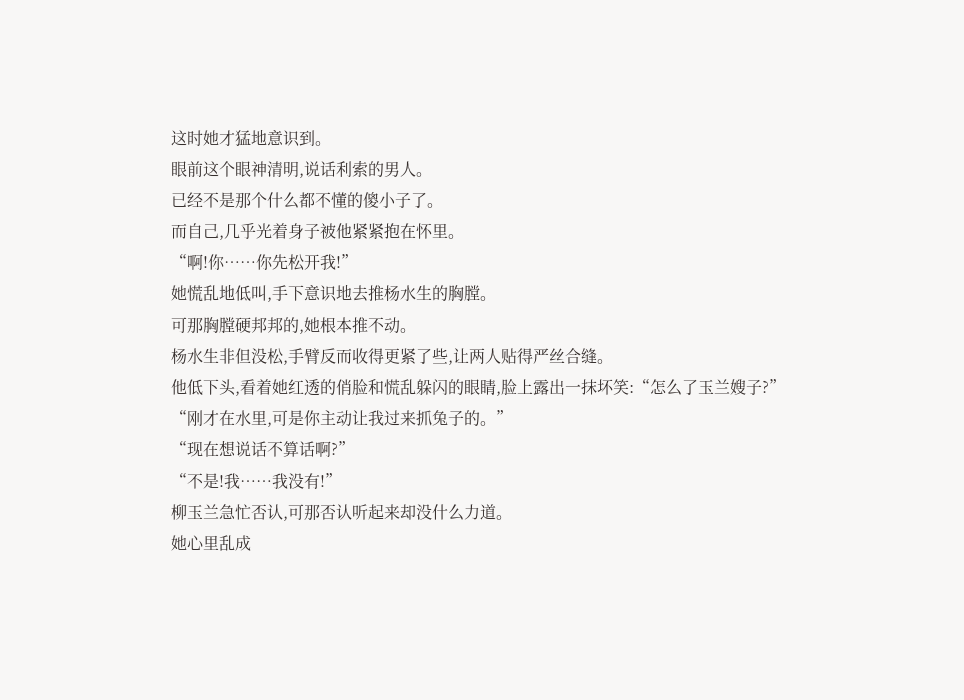这时她才猛地意识到。
眼前这个眼神清明,说话利索的男人。
已经不是那个什么都不懂的傻小子了。
而自己,几乎光着身子被他紧紧抱在怀里。
“啊!你……你先松开我!”
她慌乱地低叫,手下意识地去推杨水生的胸膛。
可那胸膛硬邦邦的,她根本推不动。
杨水生非但没松,手臂反而收得更紧了些,让两人贴得严丝合缝。
他低下头,看着她红透的俏脸和慌乱躲闪的眼睛,脸上露出一抹坏笑:“怎么了玉兰嫂子?”
“刚才在水里,可是你主动让我过来抓兔子的。”
“现在想说话不算话啊?”
“不是!我……我没有!”
柳玉兰急忙否认,可那否认听起来却没什么力道。
她心里乱成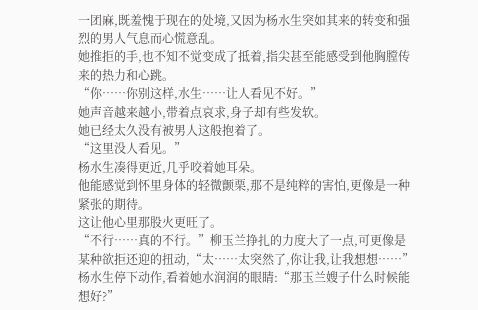一团麻,既羞愧于现在的处境,又因为杨水生突如其来的转变和强烈的男人气息而心慌意乱。
她推拒的手,也不知不觉变成了抵着,指尖甚至能感受到他胸膛传来的热力和心跳。
“你……你别这样,水生……让人看见不好。”
她声音越来越小,带着点哀求,身子却有些发软。
她已经太久没有被男人这般抱着了。
“这里没人看见。”
杨水生凑得更近,几乎咬着她耳朵。
他能感觉到怀里身体的轻微颤栗,那不是纯粹的害怕,更像是一种紧张的期待。
这让他心里那股火更旺了。
“不行……真的不行。”柳玉兰挣扎的力度大了一点,可更像是某种欲拒还迎的扭动,“太……太突然了,你让我,让我想想……”
杨水生停下动作,看着她水润润的眼睛:“那玉兰嫂子什么时候能想好?”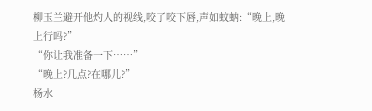柳玉兰避开他灼人的视线,咬了咬下唇,声如蚊蚋:“晚上,晚上行吗?”
“你让我准备一下……”
“晚上?几点?在哪儿?”
杨水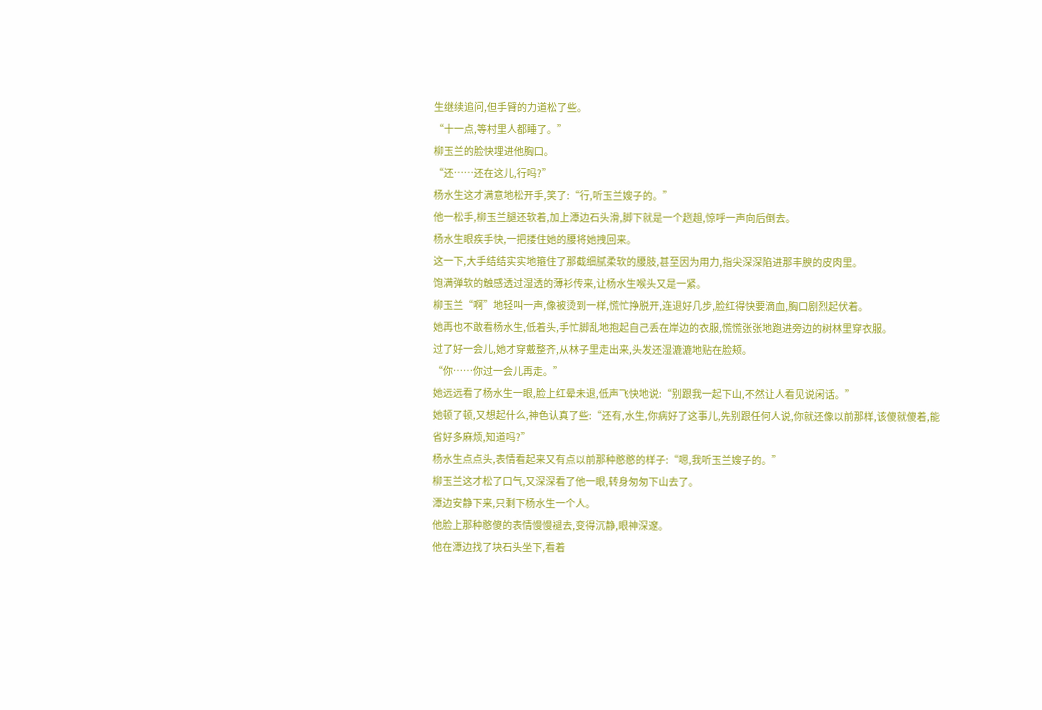生继续追问,但手臂的力道松了些。
“十一点,等村里人都睡了。”
柳玉兰的脸快埋进他胸口。
“还……还在这儿,行吗?”
杨水生这才满意地松开手,笑了:“行,听玉兰嫂子的。”
他一松手,柳玉兰腿还软着,加上潭边石头滑,脚下就是一个趔趄,惊呼一声向后倒去。
杨水生眼疾手快,一把搂住她的腰将她拽回来。
这一下,大手结结实实地箍住了那截细腻柔软的腰肢,甚至因为用力,指尖深深陷进那丰腴的皮肉里。
饱满弹软的触感透过湿透的薄衫传来,让杨水生喉头又是一紧。
柳玉兰“啊”地轻叫一声,像被烫到一样,慌忙挣脱开,连退好几步,脸红得快要滴血,胸口剧烈起伏着。
她再也不敢看杨水生,低着头,手忙脚乱地抱起自己丢在岸边的衣服,慌慌张张地跑进旁边的树林里穿衣服。
过了好一会儿,她才穿戴整齐,从林子里走出来,头发还湿漉漉地贴在脸颊。
“你……你过一会儿再走。”
她远远看了杨水生一眼,脸上红晕未退,低声飞快地说:“别跟我一起下山,不然让人看见说闲话。”
她顿了顿,又想起什么,神色认真了些:“还有,水生,你病好了这事儿,先别跟任何人说,你就还像以前那样,该傻就傻着,能省好多麻烦,知道吗?”
杨水生点点头,表情看起来又有点以前那种憨憨的样子:“嗯,我听玉兰嫂子的。”
柳玉兰这才松了口气,又深深看了他一眼,转身匆匆下山去了。
潭边安静下来,只剩下杨水生一个人。
他脸上那种憨傻的表情慢慢褪去,变得沉静,眼神深邃。
他在潭边找了块石头坐下,看着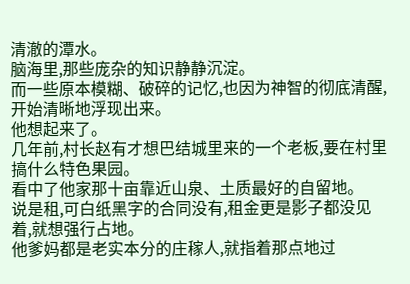清澈的潭水。
脑海里,那些庞杂的知识静静沉淀。
而一些原本模糊、破碎的记忆,也因为神智的彻底清醒,开始清晰地浮现出来。
他想起来了。
几年前,村长赵有才想巴结城里来的一个老板,要在村里搞什么特色果园。
看中了他家那十亩靠近山泉、土质最好的自留地。
说是租,可白纸黑字的合同没有,租金更是影子都没见着,就想强行占地。
他爹妈都是老实本分的庄稼人,就指着那点地过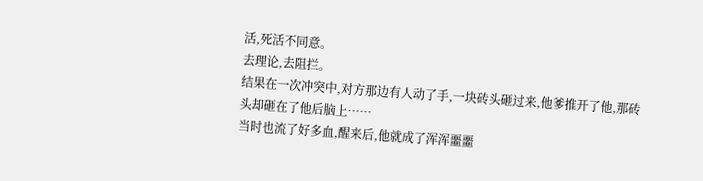活,死活不同意。
去理论,去阻拦。
结果在一次冲突中,对方那边有人动了手,一块砖头砸过来,他爹推开了他,那砖头却砸在了他后脑上……
当时也流了好多血,醒来后,他就成了浑浑噩噩